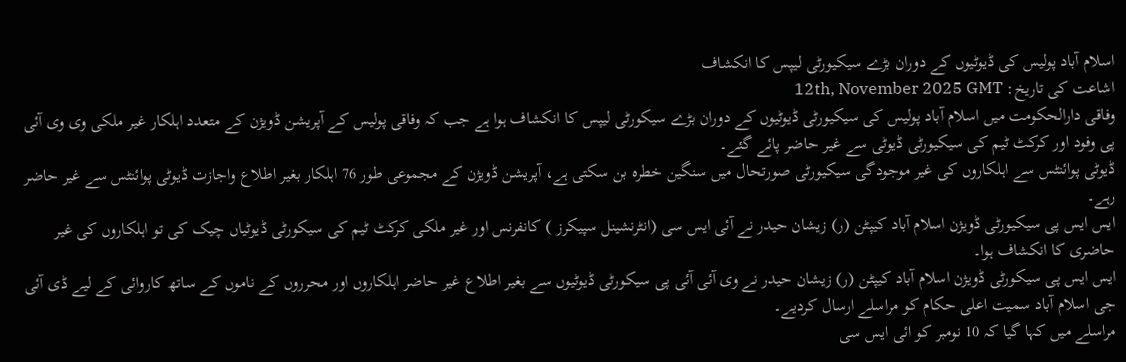اسلام آباد پولیس کی ڈیوٹیوں کے دوران بڑے سیکیورٹی لیپس کا انکشاف
اشاعت کی تاریخ: 12th, November 2025 GMT
وفاقی دارالحکومت میں اسلام آباد پولیس کی سیکیورٹی ڈیوٹیوں کے دوران بڑے سیکورٹی لیپس کا انکشاف ہوا ہے جب کہ وفاقی پولیس کے آپریشن ڈویژن کے متعدد اہلکار غیر ملکی وی وی آئی پی وفود اور کرکٹ ٹیم کی سیکیورٹی ڈیوٹی سے غیر حاضر پائے گئے۔
ڈیوٹی پوائنٹس سے اہلکاروں کی غیر موجودگی سیکیورٹی صورتحال میں سنگین خطرہ بن سکتی ہے، آپریشن ڈویژن کے مجموعی طور 76 اہلکار بغیر اطلاع واجازت ڈیوٹی پوائنٹس سے غیر حاضر رہے۔
ایس ایس پی سیکیورٹی ڈویژن اسلام آباد کیپٹن (ر) زیشان حیدر نے آئی ایس سی (انٹرنشینل سپیکرز ) کانفرنس اور غیر ملکی کرکٹ ٹیم کی سیکورٹی ڈیوٹیاں چیک کی تو اہلکاروں کی غیر حاضری کا انکشاف ہوا۔
ایس ایس پی سیکورٹی ڈویژن اسلام آباد کیپٹن (ر) زیشان حیدر نے وی آئی آئی پی سیکورٹی ڈیوٹیوں سے بغیر اطلاع غیر حاضر اہلکاروں اور محرروں کے ناموں کے ساتھ کاروائی کے لیے ڈی آئی جی اسلام آباد سمیت اعلی حکام کو مراسلے ارسال کردیے۔
مراسلے میں کہا گیا کہ 10 نومبر کو ائی ایس سی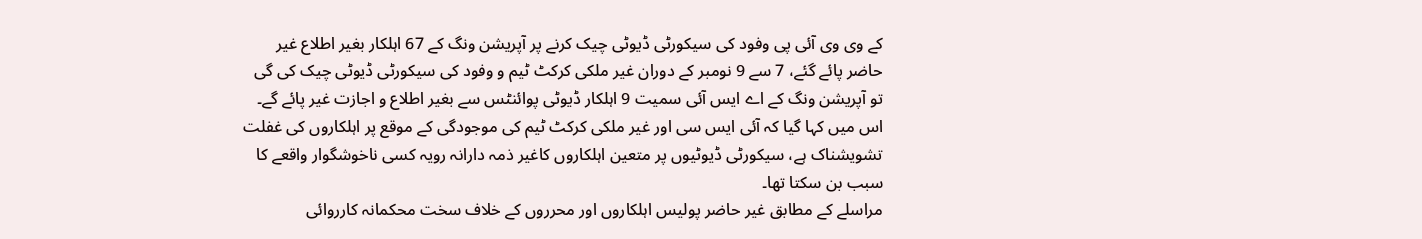کے وی وی آئی پی وفود کی سیکورٹی ڈیوٹی چیک کرنے پر آپریشن ونگ کے 67 اہلکار بغیر اطلاع غیر حاضر پائے گئے، 7 سے 9 نومبر کے دوران غیر ملکی کرکٹ ٹیم و وفود کی سیکورٹی ڈیوٹی چیک کی گی تو آپریشن ونگ کے اے ایس آئی سمیت 9 اہلکار ڈیوٹی پوائنٹس سے بغیر اطلاع و اجازت غیر پائے گے۔
اس میں کہا گیا کہ آئی ایس سی اور غیر ملکی کرکٹ ٹیم کی موجودگی کے موقع پر اہلکاروں کی غفلت تشویشناک ہے، سیکورٹی ڈیوٹیوں پر متعین اہلکاروں کاغیر ذمہ دارانہ رویہ کسی ناخوشگوار واقعے کا سبب بن سکتا تھا۔
مراسلے کے مطابق غیر حاضر پولیس اہلکاروں اور محرروں کے خلاف سخت محکمانہ کارروائی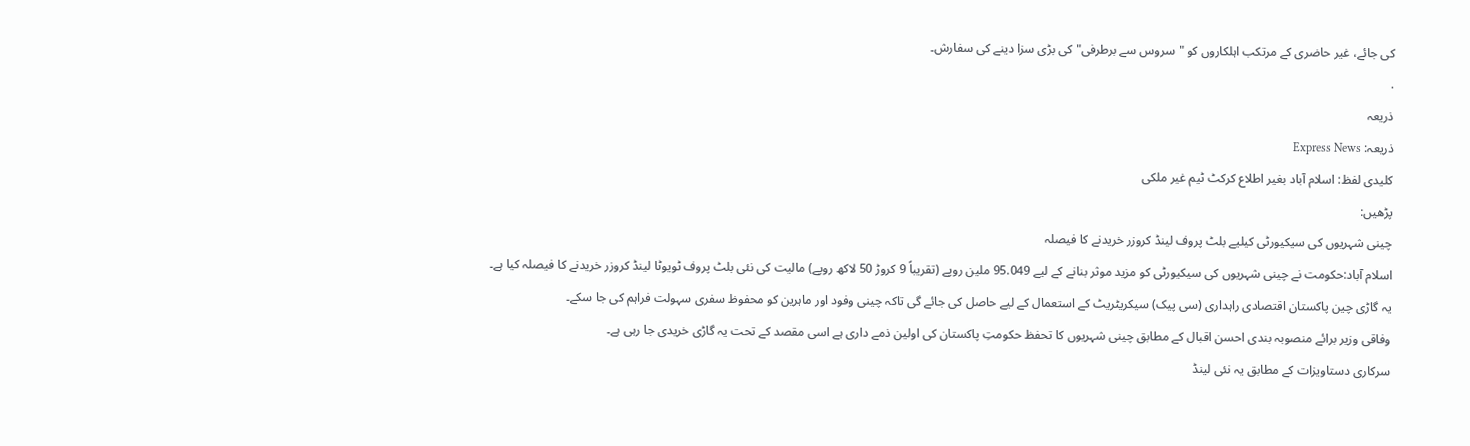کی جائے، غیر حاضری کے مرتکب اہلکاروں کو "سروس سے برطرفی" کی بڑی سزا دینے کی سفارش۔
.
ذریعہ
ذریعہ: Express News
کلیدی لفظ: اسلام آباد بغیر اطلاع کرکٹ ٹیم غیر ملکی
پڑھیں:
چینی شہریوں کی سیکیورٹی کیلیے بلٹ پروف لینڈ کروزر خریدنے کا فیصلہ
اسلام آباد:حکومت نے چینی شہریوں کی سیکیورٹی کو مزید موثر بنانے کے لیے 95.049 ملین روپے (تقریباً 9 کروڑ 50 لاکھ روپے) مالیت کی نئی بلٹ پروف ٹویوٹا لینڈ کروزر خریدنے کا فیصلہ کیا ہے۔
یہ گاڑی چین پاکستان اقتصادی راہداری (سی پیک) سیکریٹریٹ کے استعمال کے لیے حاصل کی جائے گی تاکہ چینی وفود اور ماہرین کو محفوظ سفری سہولت فراہم کی جا سکے۔
وفاقی وزیر برائے منصوبہ بندی احسن اقبال کے مطابق چینی شہریوں کا تحفظ حکومتِ پاکستان کی اولین ذمے داری ہے اسی مقصد کے تحت یہ گاڑی خریدی جا رہی ہے۔
سرکاری دستاویزات کے مطابق یہ نئی لینڈ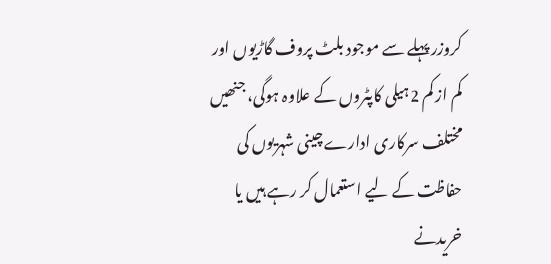کروزر پہلے سے موجود بلٹ پروف گاڑیوں اور کم از کم 2ہیلی کاپٹروں کے علاوہ ہوگی، جنھیں مختلف سرکاری ادارے چینی شہریوں کی حفاظت کے لیے استعمال کر رہے ہیں یا خریدنے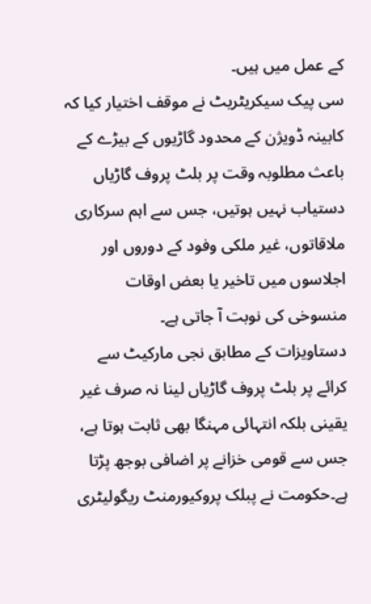کے عمل میں ہیں۔
سی پیک سیکریٹریٹ نے موقف اختیار کیا کہ کابینہ ڈویژن کے محدود گاڑیوں کے بیڑے کے باعث مطلوبہ وقت پر بلٹ پروف گاڑیاں دستیاب نہیں ہوتیں، جس سے اہم سرکاری ملاقاتوں، غیر ملکی وفود کے دوروں اور اجلاسوں میں تاخیر یا بعض اوقات منسوخی کی نوبت آ جاتی ہے۔
دستاویزات کے مطابق نجی مارکیٹ سے کرائے پر بلٹ پروف گاڑیاں لینا نہ صرف غیر یقینی بلکہ انتہائی مہنگا بھی ثابت ہوتا ہے، جس سے قومی خزانے پر اضافی بوجھ پڑتا ہے۔حکومت نے پبلک پروکیورمنٹ ریگولیٹری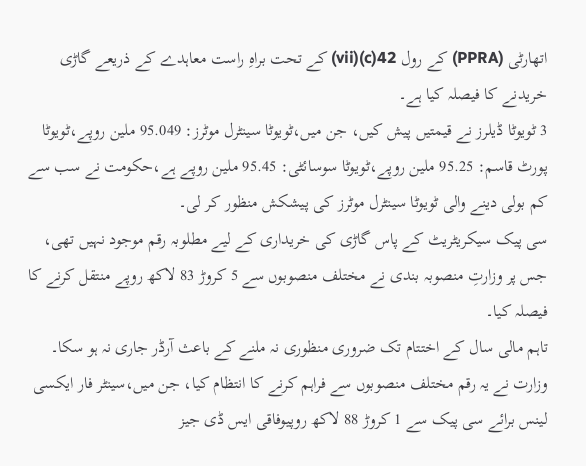اتھارٹی (PPRA) کے رول 42(c)(vii) کے تحت براہِ راست معاہدے کے ذریعے گاڑی خریدنے کا فیصلہ کیا ہے۔
3 ٹویوٹا ڈیلرز نے قیمتیں پیش کیں، جن میں،ٹویوٹا سینٹرل موٹرز: 95.049 ملین روپے،ٹویوٹا پورٹ قاسم: 95.25 ملین روپے،ٹویوٹا سوسائٹی: 95.45 ملین روپے ہے،حکومت نے سب سے کم بولی دینے والی ٹویوٹا سینٹرل موٹرز کی پیشکش منظور کر لی۔
سی پیک سیکریٹریٹ کے پاس گاڑی کی خریداری کے لیے مطلوبہ رقم موجود نہیں تھی، جس پر وزارتِ منصوبہ بندی نے مختلف منصوبوں سے 5 کروڑ 83 لاکھ روپے منتقل کرنے کا فیصلہ کیا۔
تاہم مالی سال کے اختتام تک ضروری منظوری نہ ملنے کے باعث آرڈر جاری نہ ہو سکا۔
وزارت نے یہ رقم مختلف منصوبوں سے فراہم کرنے کا انتظام کیا، جن میں،سینٹر فار ایکسی لینس برائے سی پیک سے 1 کروڑ 88 لاکھ روپیوفاقی ایس ڈی جیز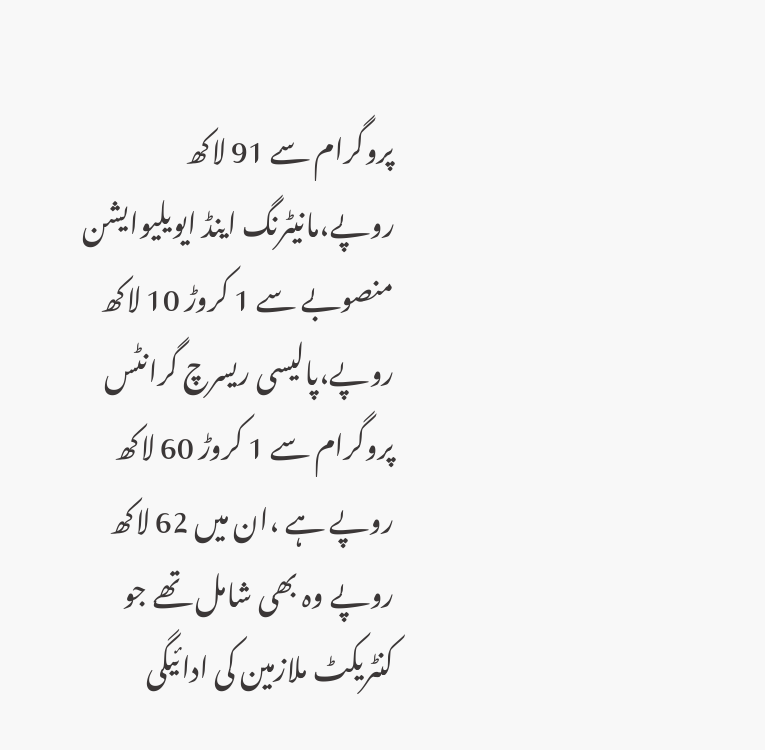پروگرام سے 91 لاکھ روپے،مانیٹرنگ اینڈ ایویلیوایشن منصوبے سے 1 کروڑ 10 لاکھ روپے،پالیسی ریسرچ گرانٹس پروگرام سے 1 کروڑ 60 لاکھ روپے ہے ،ان میں 62 لاکھ روپے وہ بھی شامل تھے جو کنٹریکٹ ملازمین کی ادائیگی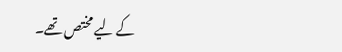کے لیے مختص تھے۔